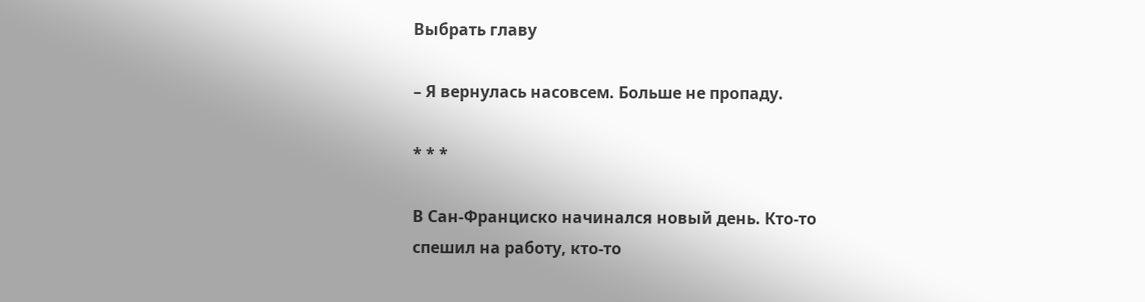Выбрать главу

– Я вернулась насовсем. Больше не пропаду.

* * *

В Сан-Франциско начинался новый день. Кто-то спешил на работу, кто-то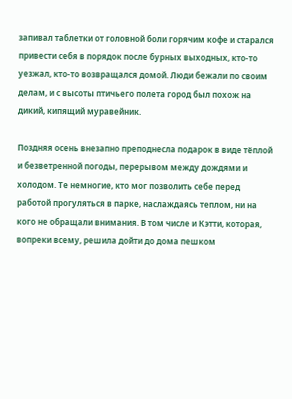запивал таблетки от головной боли горячим кофе и старался привести себя в порядок после бурных выходных, кто-то уезжал, кто-то возвращался домой. Люди бежали по своим делам, и с высоты птичьего полета город был похож на дикий, кипящий муравейник.

Поздняя осень внезапно преподнесла подарок в виде тёплой и безветренной погоды, перерывом между дождями и холодом. Те немногие, кто мог позволить себе перед работой прогуляться в парке, наслаждаясь теплом, ни на кого не обращали внимания. В том числе и Кэтти, которая, вопреки всему, решила дойти до дома пешком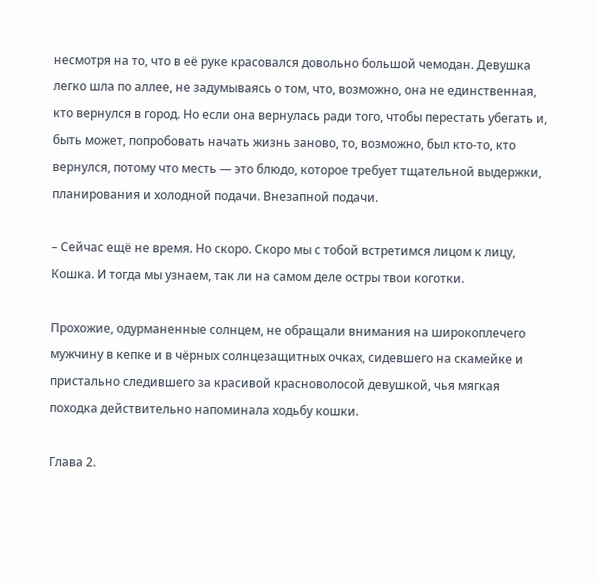несмотря на то, что в её руке красовался довольно большой чемодан. Девушка легко шла по аллее, не задумываясь о том, что, возможно, она не единственная, кто вернулся в город. Но если она вернулась ради того, чтобы перестать убегать и, быть может, попробовать начать жизнь заново, то, возможно, был кто-то, кто вернулся, потому что месть — это блюдо, которое требует тщательной выдержки, планирования и холодной подачи. Внезапной подачи.

– Сейчас ещё не время. Но скоро. Скоро мы с тобой встретимся лицом к лицу, Кошка. И тогда мы узнаем, так ли на самом деле остры твои коготки.

Прохожие, одурманенные солнцем, не обращали внимания на широкоплечего мужчину в кепке и в чёрных солнцезащитных очках, сидевшего на скамейке и пристально следившего за красивой красноволосой девушкой, чья мягкая походка действительно напоминала ходьбу кошки.

Глава 2.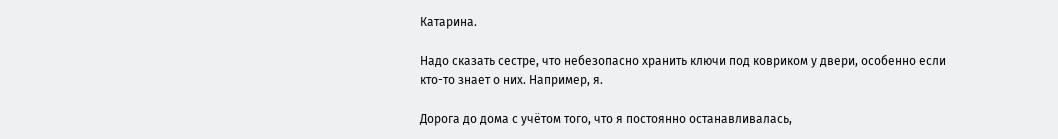Катарина.

Надо сказать сестре, что небезопасно хранить ключи под ковриком у двери, особенно если кто-то знает о них. Например, я.

Дорога до дома с учётом того, что я постоянно останавливалась,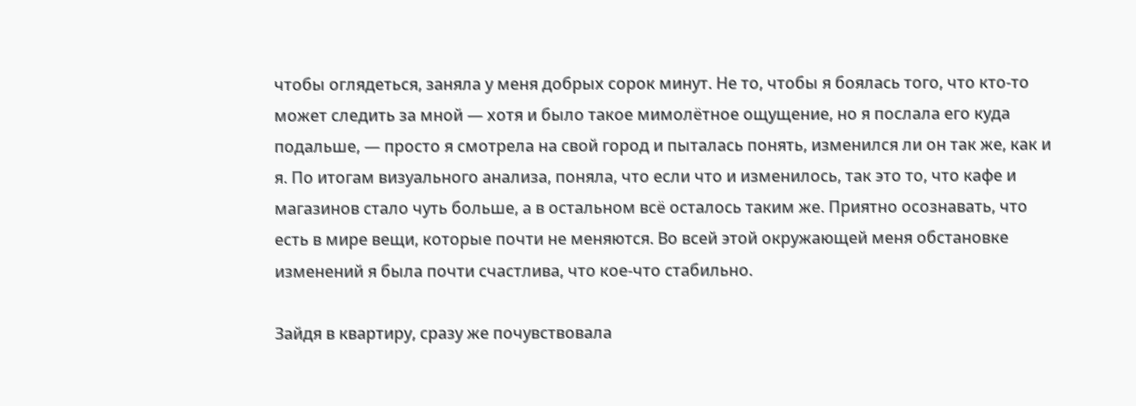чтобы оглядеться, заняла у меня добрых сорок минут. Не то, чтобы я боялась того, что кто-то может следить за мной — хотя и было такое мимолётное ощущение, но я послала его куда подальше, — просто я смотрела на свой город и пыталась понять, изменился ли он так же, как и я. По итогам визуального анализа, поняла, что если что и изменилось, так это то, что кафе и магазинов стало чуть больше, а в остальном всё осталось таким же. Приятно осознавать, что есть в мире вещи, которые почти не меняются. Во всей этой окружающей меня обстановке изменений я была почти счастлива, что кое-что стабильно.

Зайдя в квартиру, сразу же почувствовала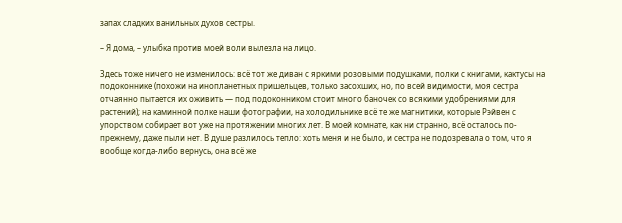запах сладких ванильных духов сестры.

– Я дома, – улыбка против моей воли вылезла на лицо.

Здесь тоже ничего не изменилось: всё тот же диван с яркими розовыми подушками, полки с книгами, кактусы на подоконнике (похожи на инопланетных пришельцев, только засохших, но, по всей видимости, моя сестра отчаянно пытается их оживить — под подоконником стоит много баночек со всякими удобрениями для растений); на каминной полке наши фотографии, на холодильнике всё те же магнитики, которые Рэйвен с упорством собирает вот уже на протяжении многих лет. В моей комнате, как ни странно, всё осталось по-прежнему, даже пыли нет. В душе разлилось тепло: хоть меня и не было, и сестра не подозревала о том, что я вообще когда-либо вернусь, она всё же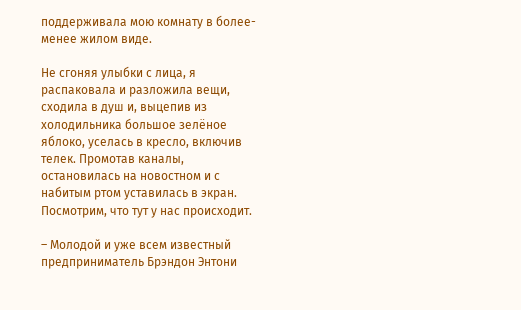поддерживала мою комнату в более-менее жилом виде.

Не сгоняя улыбки с лица, я распаковала и разложила вещи, сходила в душ и, выцепив из холодильника большое зелёное яблоко, уселась в кресло, включив телек. Промотав каналы, остановилась на новостном и с набитым ртом уставилась в экран. Посмотрим, что тут у нас происходит.

– Молодой и уже всем известный предприниматель Брэндон Энтони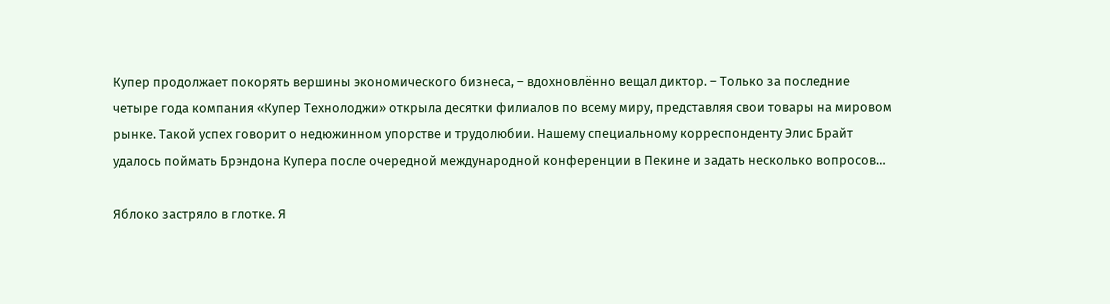Купер продолжает покорять вершины экономического бизнеса, – вдохновлённо вещал диктор. – Только за последние четыре года компания «Купер Технолоджи» открыла десятки филиалов по всему миру, представляя свои товары на мировом рынке. Такой успех говорит о недюжинном упорстве и трудолюбии. Нашему специальному корреспонденту Элис Брайт удалось поймать Брэндона Купера после очередной международной конференции в Пекине и задать несколько вопросов…

Яблоко застряло в глотке. Я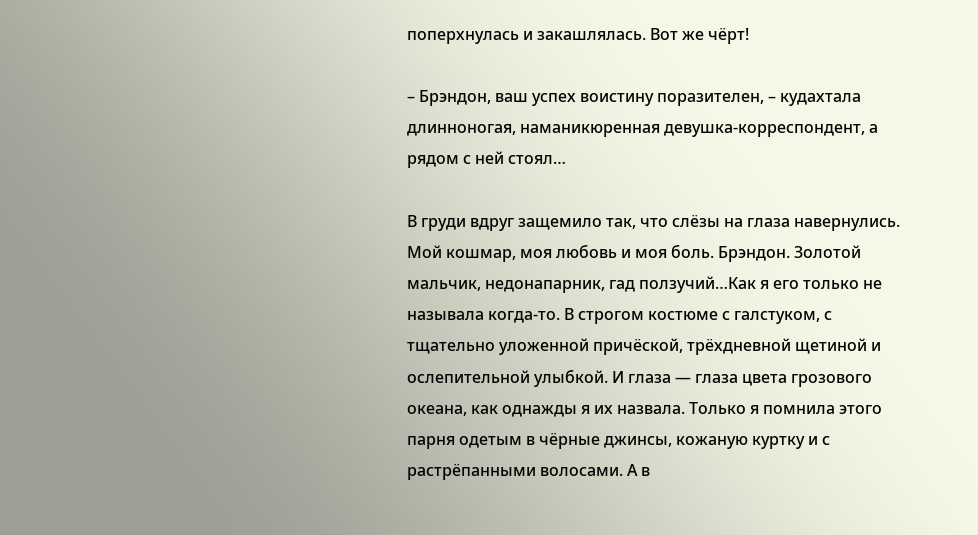поперхнулась и закашлялась. Вот же чёрт!

– Брэндон, ваш успех воистину поразителен, – кудахтала длинноногая, наманикюренная девушка-корреспондент, а рядом с ней стоял…

В груди вдруг защемило так, что слёзы на глаза навернулись. Мой кошмар, моя любовь и моя боль. Брэндон. Золотой мальчик, недонапарник, гад ползучий…Как я его только не называла когда-то. В строгом костюме с галстуком, с тщательно уложенной причёской, трёхдневной щетиной и ослепительной улыбкой. И глаза — глаза цвета грозового океана, как однажды я их назвала. Только я помнила этого парня одетым в чёрные джинсы, кожаную куртку и с растрёпанными волосами. А в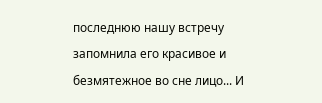последнюю нашу встречу запомнила его красивое и безмятежное во сне лицо... И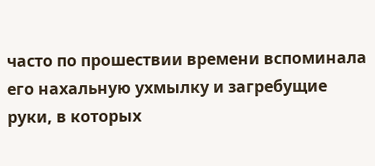часто по прошествии времени вспоминала его нахальную ухмылку и загребущие руки, в которых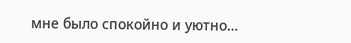мне было спокойно и уютно…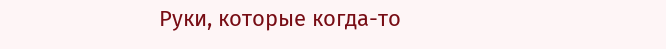Руки, которые когда-то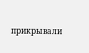прикрывали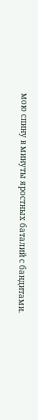мою спину в минуты яростных баталий с бандитами.